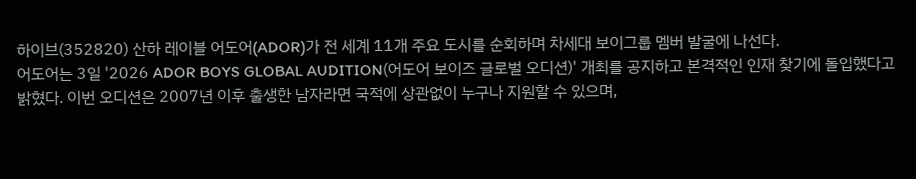하이브(352820) 산하 레이블 어도어(ADOR)가 전 세계 11개 주요 도시를 순회하며 차세대 보이그룹 멤버 발굴에 나선다.
어도어는 3일 '2026 ADOR BOYS GLOBAL AUDITION(어도어 보이즈 글로벌 오디션)' 개최를 공지하고 본격적인 인재 찾기에 돌입했다고 밝혔다. 이번 오디션은 2007년 이후 출생한 남자라면 국적에 상관없이 누구나 지원할 수 있으며,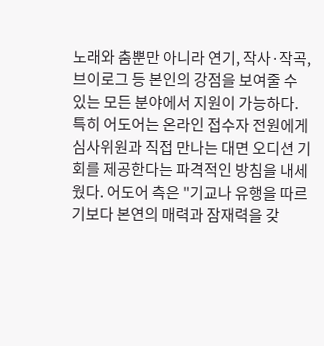노래와 춤뿐만 아니라 연기, 작사·작곡, 브이로그 등 본인의 강점을 보여줄 수 있는 모든 분야에서 지원이 가능하다.
특히 어도어는 온라인 접수자 전원에게 심사위원과 직접 만나는 대면 오디션 기회를 제공한다는 파격적인 방침을 내세웠다. 어도어 측은 "기교나 유행을 따르기보다 본연의 매력과 잠재력을 갖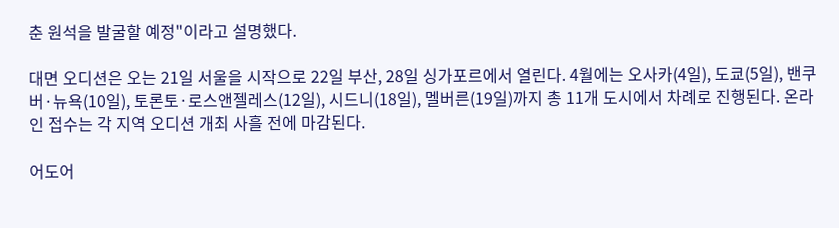춘 원석을 발굴할 예정"이라고 설명했다.

대면 오디션은 오는 21일 서울을 시작으로 22일 부산, 28일 싱가포르에서 열린다. 4월에는 오사카(4일), 도쿄(5일), 밴쿠버·뉴욕(10일), 토론토·로스앤젤레스(12일), 시드니(18일), 멜버른(19일)까지 총 11개 도시에서 차례로 진행된다. 온라인 접수는 각 지역 오디션 개최 사흘 전에 마감된다.

어도어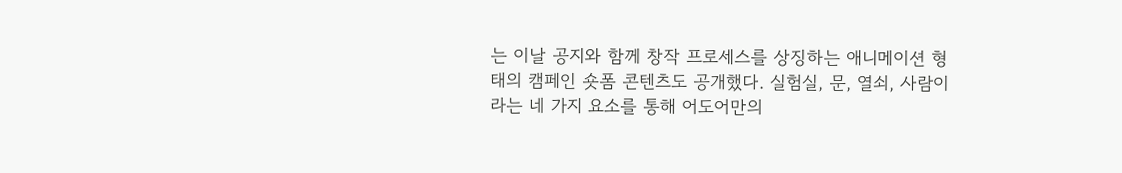는 이날 공지와 함께 창작 프로세스를 상징하는 애니메이션 형태의 캠페인 숏폼 콘텐츠도 공개했다. 실험실, 문, 열쇠, 사람이라는 네 가지 요소를 통해 어도어만의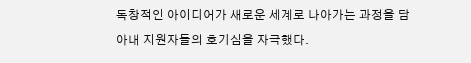독창적인 아이디어가 새로운 세계로 나아가는 과정을 담아내 지원자들의 호기심을 자극했다.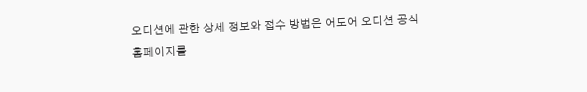오디션에 관한 상세 정보와 접수 방법은 어도어 오디션 공식 홈페이지를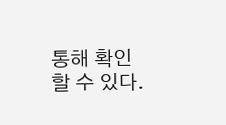통해 확인할 수 있다.